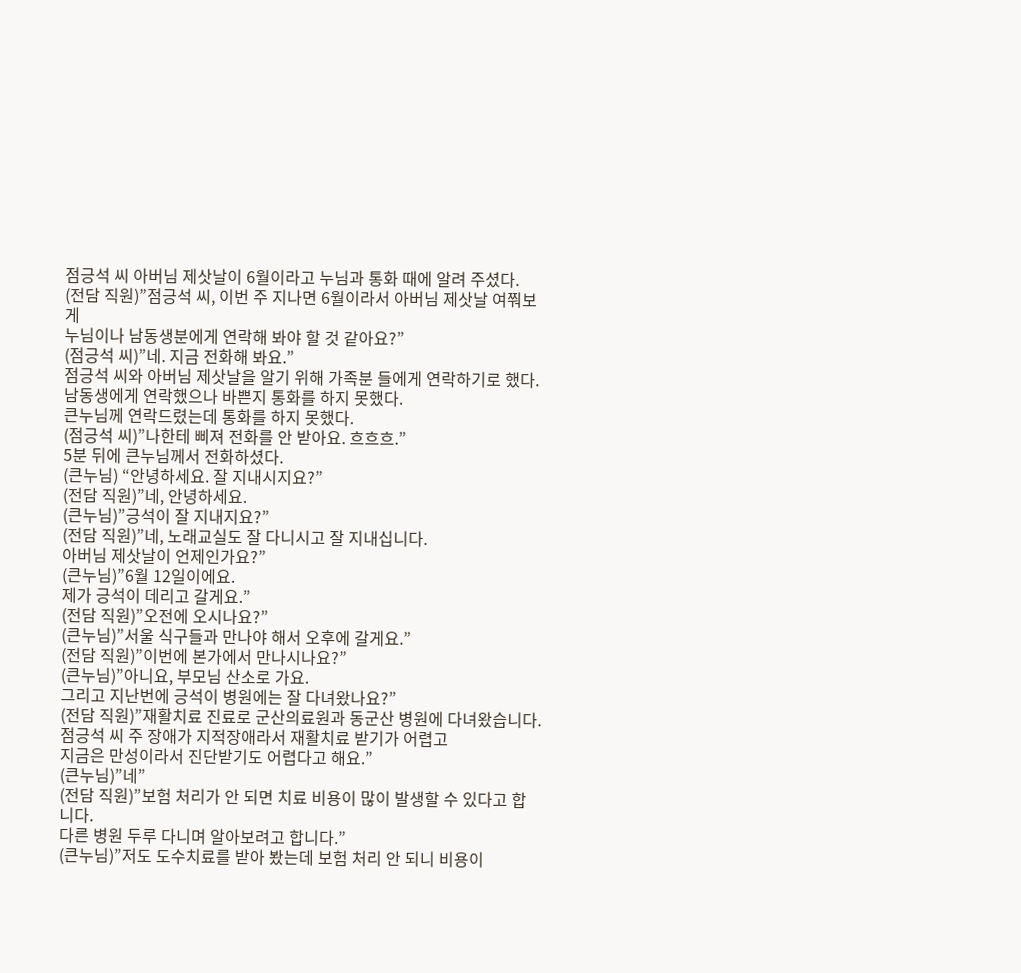점긍석 씨 아버님 제삿날이 6월이라고 누님과 통화 때에 알려 주셨다.
(전담 직원)”점긍석 씨, 이번 주 지나면 6월이라서 아버님 제삿날 여쭤보게
누님이나 남동생분에게 연락해 봐야 할 것 같아요?”
(점긍석 씨)”네. 지금 전화해 봐요.”
점긍석 씨와 아버님 제삿날을 알기 위해 가족분 들에게 연락하기로 했다.
남동생에게 연락했으나 바쁜지 통화를 하지 못했다.
큰누님께 연락드렸는데 통화를 하지 못했다.
(점긍석 씨)”나한테 삐져 전화를 안 받아요. 흐흐흐.”
5분 뒤에 큰누님께서 전화하셨다.
(큰누님) “안녕하세요. 잘 지내시지요?”
(전담 직원)”네, 안녕하세요.
(큰누님)”긍석이 잘 지내지요?”
(전담 직원)”네, 노래교실도 잘 다니시고 잘 지내십니다.
아버님 제삿날이 언제인가요?”
(큰누님)”6월 12일이에요.
제가 긍석이 데리고 갈게요.”
(전담 직원)”오전에 오시나요?”
(큰누님)”서울 식구들과 만나야 해서 오후에 갈게요.”
(전담 직원)”이번에 본가에서 만나시나요?”
(큰누님)”아니요, 부모님 산소로 가요.
그리고 지난번에 긍석이 병원에는 잘 다녀왔나요?”
(전담 직원)”재활치료 진료로 군산의료원과 동군산 병원에 다녀왔습니다.
점긍석 씨 주 장애가 지적장애라서 재활치료 받기가 어렵고
지금은 만성이라서 진단받기도 어렵다고 해요.”
(큰누님)”네”
(전담 직원)”보험 처리가 안 되면 치료 비용이 많이 발생할 수 있다고 합니다.
다른 병원 두루 다니며 알아보려고 합니다.”
(큰누님)”저도 도수치료를 받아 봤는데 보험 처리 안 되니 비용이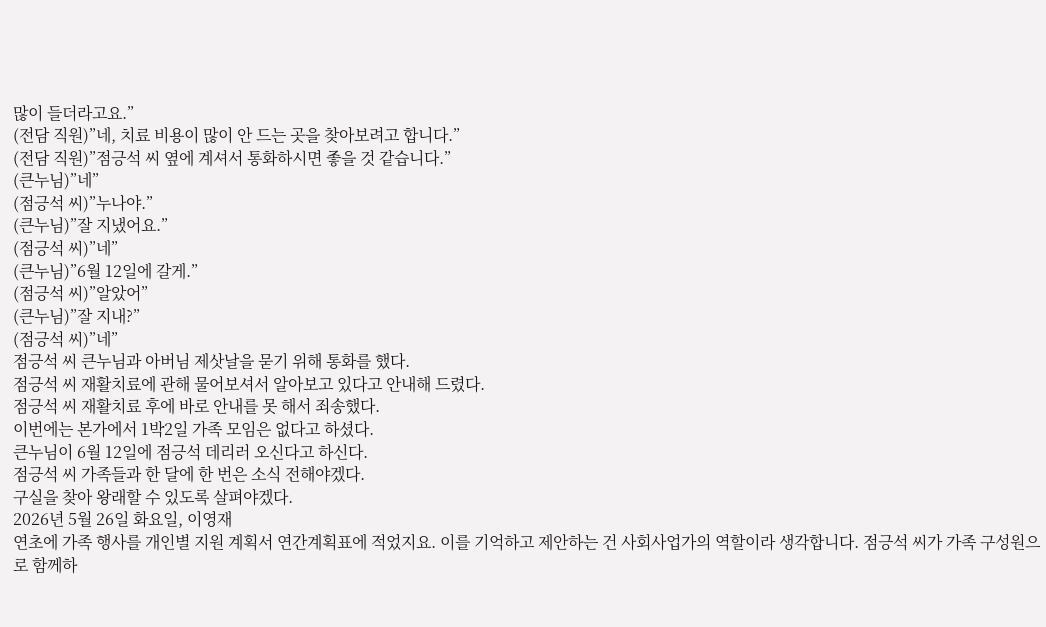많이 들더라고요.”
(전담 직원)”네, 치료 비용이 많이 안 드는 곳을 찾아보려고 합니다.”
(전담 직원)”점긍석 씨 옆에 계셔서 통화하시면 좋을 것 같습니다.”
(큰누님)”네”
(점긍석 씨)”누나야.”
(큰누님)”잘 지냈어요.”
(점긍석 씨)”네”
(큰누님)”6월 12일에 갈게.”
(점긍석 씨)”알았어”
(큰누님)”잘 지내?”
(점긍석 씨)”네”
점긍석 씨 큰누님과 아버님 제삿날을 묻기 위해 통화를 했다.
점긍석 씨 재활치료에 관해 물어보셔서 알아보고 있다고 안내해 드렸다.
점긍석 씨 재활치료 후에 바로 안내를 못 해서 죄송했다.
이번에는 본가에서 1박2일 가족 모임은 없다고 하셨다.
큰누님이 6월 12일에 점긍석 데리러 오신다고 하신다.
점긍석 씨 가족들과 한 달에 한 번은 소식 전해야겠다.
구실을 찾아 왕래할 수 있도록 살펴야겠다.
2026년 5월 26일 화요일, 이영재
연초에 가족 행사를 개인별 지원 계획서 연간계획표에 적었지요. 이를 기억하고 제안하는 건 사회사업가의 역할이라 생각합니다. 점긍석 씨가 가족 구성원으로 함께하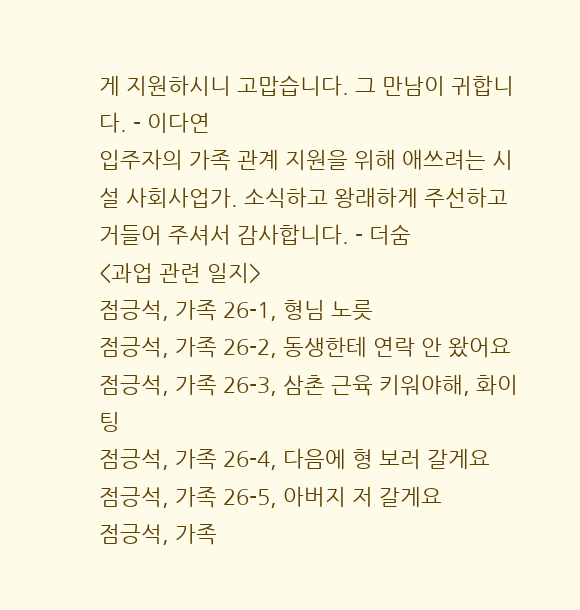게 지원하시니 고맙습니다. 그 만남이 귀합니다. - 이다연
입주자의 가족 관계 지원을 위해 애쓰려는 시설 사회사업가. 소식하고 왕래하게 주선하고 거들어 주셔서 감사합니다. - 더숨
<과업 관련 일지>
점긍석, 가족 26-1, 형님 노릇
점긍석, 가족 26-2, 동생한테 연락 안 왔어요
점긍석, 가족 26-3, 삼촌 근육 키워야해, 화이팅
점긍석, 가족 26-4, 다음에 형 보러 갈게요
점긍석, 가족 26-5, 아버지 저 갈게요
점긍석, 가족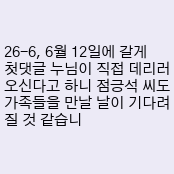26-6, 6월 12일에 갈게
첫댓글 누님이 직접 데리러 오신다고 하니 점긍석 씨도 가족들을 만날 날이 기다려질 것 같습니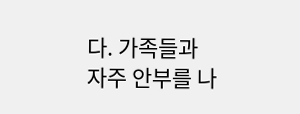다. 가족들과 자주 안부를 나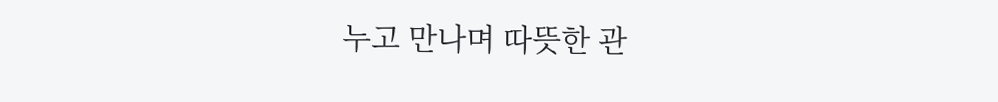누고 만나며 따뜻한 관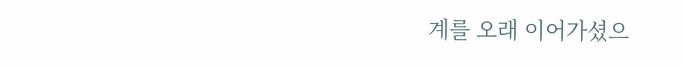계를 오래 이어가셨으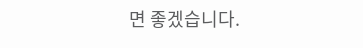면 좋겠습니다.